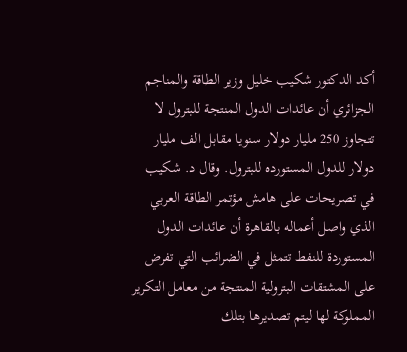أكد الدكتور شكيب خليل وزير الطاقة والمناجم الجزائري أن عائدات الدول المنتجة للبترول لا تتجاوز 250 مليار دولار سنويا مقابل الف مليار دولار للدول المستورده للبترول. وقال د. شكيب في تصريحات على هامش مؤتمر الطاقة العربي الذي واصل أعماله بالقاهرة أن عائدات الدول المستوردة للنفط تتمثل في الضرائب التي تفرض على المشتقات البترولية المنتجة من معامل التكرير المملوكة لها ليتم تصديرها بتلك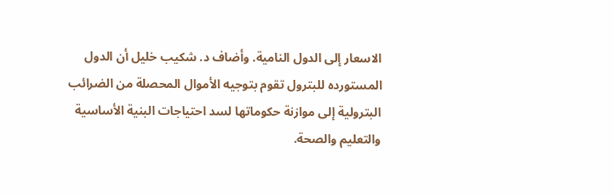الاسعار إلى الدول النامية. وأضاف د. شكيب خليل أن الدول المستورده للبترول تقوم بتوجيه الأموال المحصلة من الضرائب البترولية إلى موازنة حكوماتها لسد احتياجات البنية الأساسية والتعليم والصحة.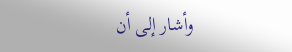وأشار إلى أن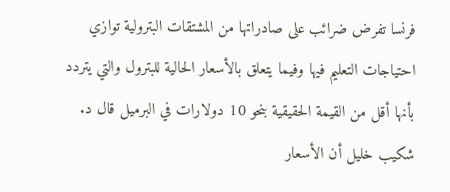فرنسا تفرض ضرائب على صادراتها من المشتقات البترولية توازي احتياجات التعليم فيها وفيما يتعلق بالأسعار الحالية للبترول والتي يتردد بأنها أقل من القيمة الحقيقية بنحو 10 دولارات في البرميل قال د. شكيب خليل أن الأسعار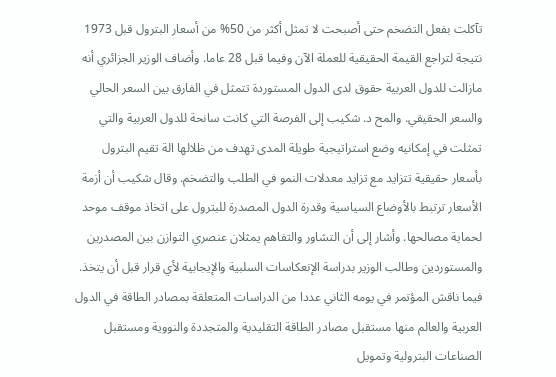تآكلت بفعل التضخم حتى أصبحت لا تمثل أكثر من 50% من أسعار البترول قبل 1973 نتيجة لتراجع القيمة الحقيقية للعملة الآن وفيما قبل 28 عاما. وأضاف الوزير الجزائري أنه مازالت للدول العربية حقوق لدى الدول المستوردة تتمثل في الفارق بين السعر الحالي والسعر الحقيقي. والمح د. شكيب إلى الفرصة التي كانت سانحة للدول العربية والتي تمثلت في إمكانيه وضع استراتيجية طويلة المدى تهدف من ظلالها الة تقيم البترول بأسعار حقيقية تتزايد مع تزايد معدلات النمو في الطلب والتضخم. وقال شكيب أن أزمة الأسعار ترتبط بالأوضاع السياسية وقدرة الدول المصدرة للبترول على اتخاذ موقف موحد لحماية مصالحها. وأشار إلى أن التشاور والتفاهم يمثلان عنصري التوازن بين المصدرين والمستوردين وطالب الوزير بدراسة الإنعكاسات السلبية والإيجابية لأي قرار قبل أن يتخذ. فيما ناقش المؤتمر في يومه الثاني عددا من الدراسات المتعلقة بمصادر الطاقة في الدول العربية والعالم منها مستقبل مصادر الطاقة التقليدية والمتجددة والنووية ومستقبل الصناعات البترولية وتمويل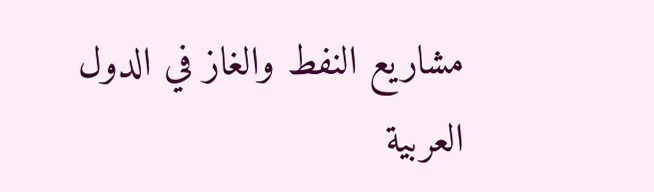مشاريع النفط والغاز في الدول العربية